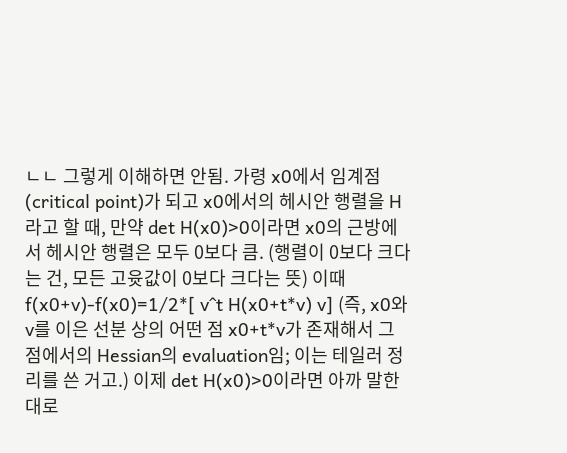ㄴㄴ 그렇게 이해하면 안됨. 가령 x0에서 임계점(critical point)가 되고 x0에서의 헤시안 행렬을 H라고 할 때, 만약 det H(x0)>0이라면 x0의 근방에서 헤시안 행렬은 모두 0보다 큼. (행렬이 0보다 크다는 건, 모든 고윳값이 0보다 크다는 뜻) 이때 f(x0+v)-f(x0)=1/2*[ v^t H(x0+t*v) v] (즉, x0와 v를 이은 선분 상의 어떤 점 x0+t*v가 존재해서 그 점에서의 Hessian의 evaluation임; 이는 테일러 정리를 쓴 거고.) 이제 det H(x0)>0이라면 아까 말한대로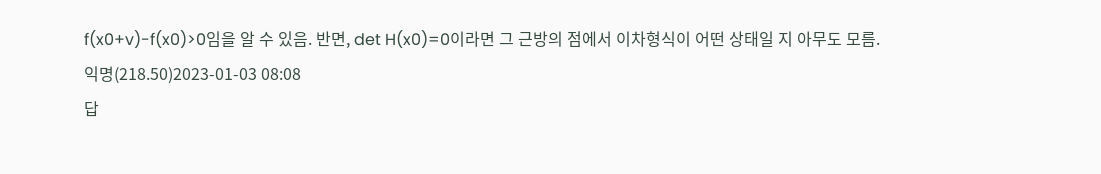f(x0+v)-f(x0)>0임을 알 수 있음. 반면, det H(x0)=0이라면 그 근방의 점에서 이차형식이 어떤 상태일 지 아무도 모름.
익명(218.50)2023-01-03 08:08
답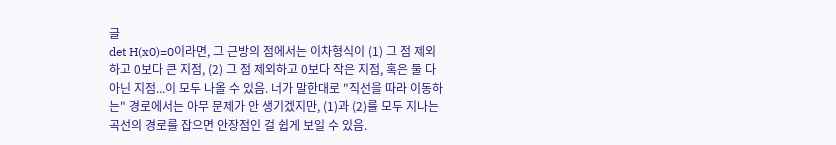글
det H(x0)=0이라면, 그 근방의 점에서는 이차형식이 (1) 그 점 제외하고 0보다 큰 지점, (2) 그 점 제외하고 0보다 작은 지점, 혹은 둘 다 아닌 지점...이 모두 나올 수 있음. 너가 말한대로 "직선을 따라 이동하는" 경로에서는 아무 문제가 안 생기겠지만, (1)과 (2)를 모두 지나는 곡선의 경로를 잡으면 안장점인 걸 쉽게 보일 수 있음.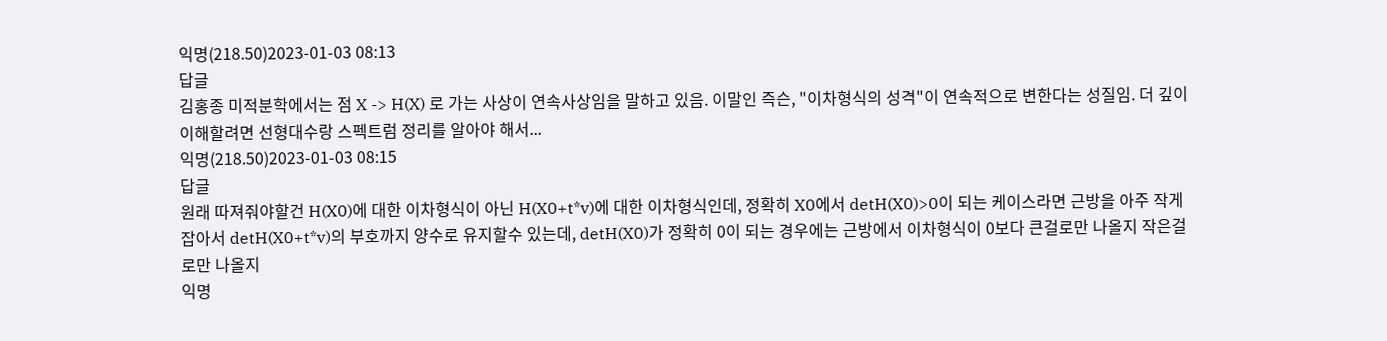익명(218.50)2023-01-03 08:13
답글
김홍종 미적분학에서는 점 X -> H(X) 로 가는 사상이 연속사상임을 말하고 있음. 이말인 즉슨, "이차형식의 성격"이 연속적으로 변한다는 성질임. 더 깊이 이해할려면 선형대수랑 스펙트럼 정리를 알아야 해서...
익명(218.50)2023-01-03 08:15
답글
원래 따져줘야할건 H(X0)에 대한 이차형식이 아닌 H(X0+t*v)에 대한 이차형식인데, 정확히 X0에서 detH(X0)>0이 되는 케이스라면 근방을 아주 작게잡아서 detH(X0+t*v)의 부호까지 양수로 유지할수 있는데, detH(X0)가 정확히 0이 되는 경우에는 근방에서 이차형식이 0보다 큰걸로만 나올지 작은걸로만 나올지
익명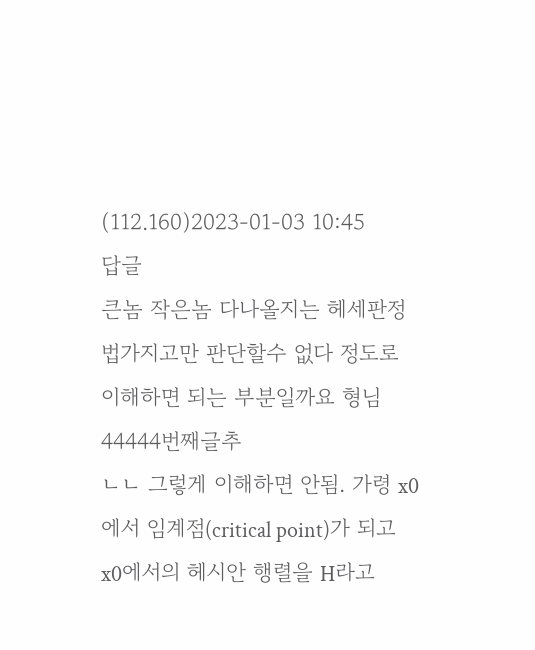(112.160)2023-01-03 10:45
답글
큰놈 작은놈 다나올지는 헤세판정법가지고만 판단할수 없다 정도로 이해하면 되는 부분일까요 형님
44444번째글추
ㄴㄴ 그렇게 이해하면 안됨. 가령 x0에서 임계점(critical point)가 되고 x0에서의 헤시안 행렬을 H라고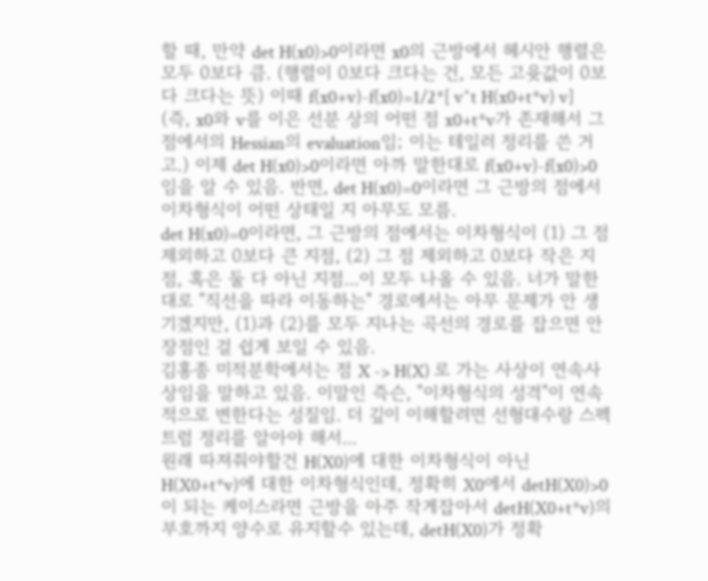할 때, 만약 det H(x0)>0이라면 x0의 근방에서 헤시안 행렬은 모두 0보다 큼. (행렬이 0보다 크다는 건, 모든 고윳값이 0보다 크다는 뜻) 이때 f(x0+v)-f(x0)=1/2*[ v^t H(x0+t*v) v] (즉, x0와 v를 이은 선분 상의 어떤 점 x0+t*v가 존재해서 그 점에서의 Hessian의 evaluation임; 이는 테일러 정리를 쓴 거고.) 이제 det H(x0)>0이라면 아까 말한대로 f(x0+v)-f(x0)>0임을 알 수 있음. 반면, det H(x0)=0이라면 그 근방의 점에서 이차형식이 어떤 상태일 지 아무도 모름.
det H(x0)=0이라면, 그 근방의 점에서는 이차형식이 (1) 그 점 제외하고 0보다 큰 지점, (2) 그 점 제외하고 0보다 작은 지점, 혹은 둘 다 아닌 지점...이 모두 나올 수 있음. 너가 말한대로 "직선을 따라 이동하는" 경로에서는 아무 문제가 안 생기겠지만, (1)과 (2)를 모두 지나는 곡선의 경로를 잡으면 안장점인 걸 쉽게 보일 수 있음.
김홍종 미적분학에서는 점 X -> H(X) 로 가는 사상이 연속사상임을 말하고 있음. 이말인 즉슨, "이차형식의 성격"이 연속적으로 변한다는 성질임. 더 깊이 이해할려면 선형대수랑 스펙트럼 정리를 알아야 해서...
원래 따져줘야할건 H(X0)에 대한 이차형식이 아닌 H(X0+t*v)에 대한 이차형식인데, 정확히 X0에서 detH(X0)>0이 되는 케이스라면 근방을 아주 작게잡아서 detH(X0+t*v)의 부호까지 양수로 유지할수 있는데, detH(X0)가 정확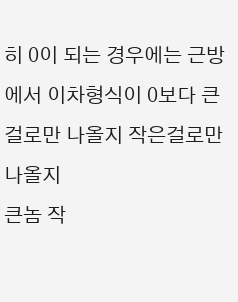히 0이 되는 경우에는 근방에서 이차형식이 0보다 큰걸로만 나올지 작은걸로만 나올지
큰놈 작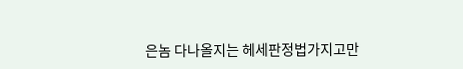은놈 다나올지는 헤세판정법가지고만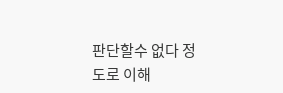판단할수 없다 정도로 이해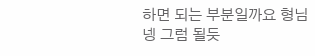하면 되는 부분일까요 형님
넹 그럼 될듯